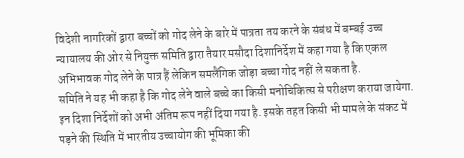विदेशी नागरिकों द्वारा बच्चों को गोद लेने के बारे में पात्रता तय करने के संबंध में बम्बई उच्च न्यायालय की ओर से नियुक्त समिति द्वारा तैयार मसौदा दिशानिर्देश में कहा गया है कि एकल अभिभावक गोद लेने के पात्र हैं लेकिन समलैंगिक जोड़ा बच्चा गोद नहीं ले सकता है.
समिति ने यह भी कहा है कि गोद लेने वाले बच्चे का किसी मनोचिकित्स से परीक्षण कराया जायेगा. इन दिशा निर्देशों को अभी अंतिम रूप नहीं दिया गया है. इसके तहत किसी भी मामले के संकट में पड़ने की स्थिति में भारतीय उच्चायोग की भूमिका की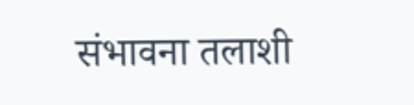संभावना तलाशी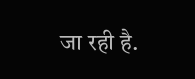जा रही है.